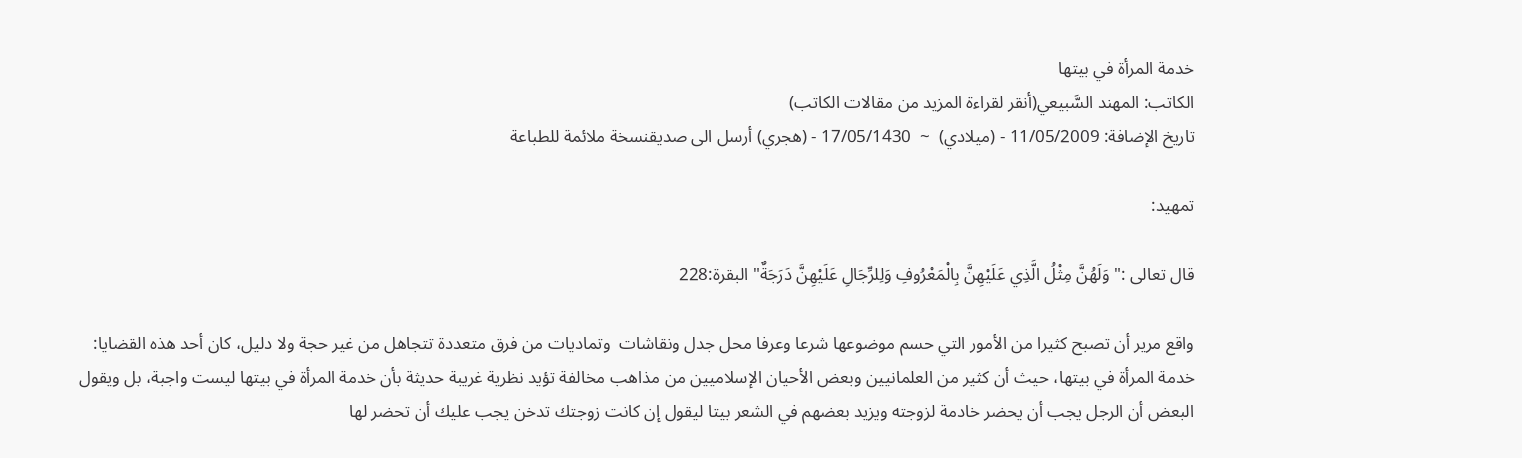خدمة المرأة في بيتها
الكاتب: المهند السَّبيعي(أنقر لقراءة المزيد من مقالات الكاتب)
تاريخ الإضافة: 11/05/2009 - (ميلادي)  ~  17/05/1430 - (هجري) أرسل الى صديقنسخة ملائمة للطباعة

تمهيد:

قال تعالى :" وَلَهُنَّ مِثْلُ الَّذِي عَلَيْهِنَّ بِالْمَعْرُوفِ وَلِلرِّجَالِ عَلَيْهِنَّ دَرَجَةٌ" البقرة:228

واقع مرير أن تصبح كثيرا من الأمور التي حسم موضوعها شرعا وعرفا محل جدل ونقاشات  وتماديات من فرق متعددة تتجاهل من غير حجة ولا دليل، كان أحد هذه القضايا: خدمة المرأة في بيتها، حيث أن كثير من العلمانيين وبعض الأحيان الإسلاميين من مذاهب مخالفة تؤيد نظرية غريبة حديثة بأن خدمة المرأة في بيتها ليست واجبة، بل ويقول البعض أن الرجل يجب أن يحضر خادمة لزوجته ويزيد بعضهم في الشعر بيتا ليقول إن كانت زوجتك تدخن يجب عليك أن تحضر لها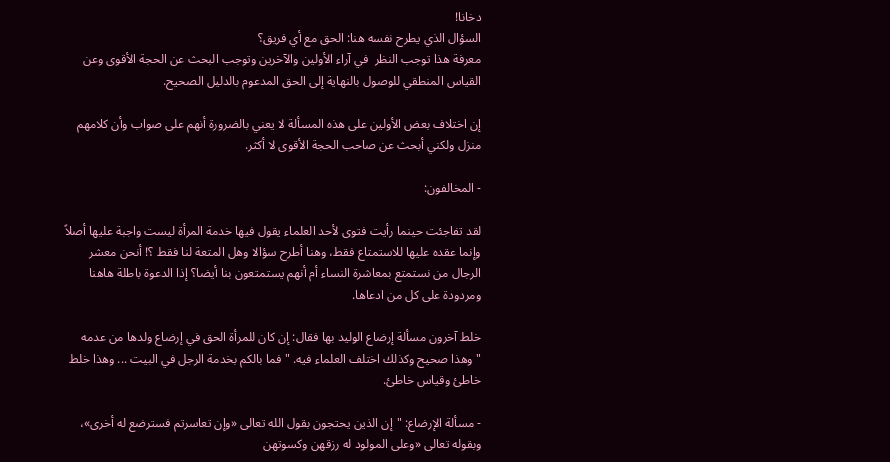دخانا!
السؤال الذي يطرح نفسه هنا: الحق مع أي فريق؟
معرفة هذا توجب النظر  في آراء الأولين والآخرين وتوجب البحث عن الحجة الأقوى وعن القياس المنطقي للوصول بالنهاية إلى الحق المدعوم بالدليل الصحيح.

إن اختلاف بعض الأولين على هذه المسألة لا يعني بالضرورة أنهم على صواب وأن كلامهم منزل ولكني أبحث عن صاحب الحجة الأقوى لا أكثر.

- المخالفون:

لقد تفاجئت حينما رأيت فتوى لأحد العلماء يقول فيها خدمة المرأة ليست واجبة عليها أصلاً وإنما عقده عليها للاستمتاع فقط، وهنا أطرح سؤالا وهل المتعة لنا فقط ؟! أنحن معشر الرجال من نستمتع بمعاشرة النساء أم أنهم يستمتعون بنا أيضا؟ إذا الدعوة باطلة هاهنا ومردودة على كل من ادعاها.

خلط آخرون مسألة إرضاع الوليد بها فقال: إن كان للمرأة الحق في إرضاع ولدها من عدمه "وهذا صحيح وكذلك اختلف العلماء فيه. " فما بالكم بخدمة الرجل في البيت ... وهذا خلط خاطئ وقياس خاطئ.

- مسألة الإرضاع: "إن الذين يحتجون بقول الله تعالى «وإن تعاسرتم فسترضع له أخرى»، وبقوله تعالى «وعلى المولود له رزقهن وكسوتهن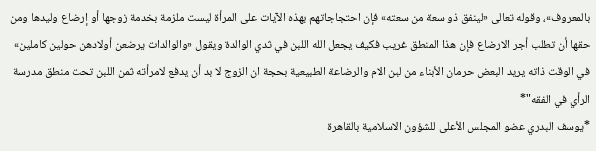بالمعروف»، وقوله تعالى «لينفق ذو سعة من سعته» فإن احتجاجاتهم بهذه الآيات على المرأة ليست ملزمة بخدمة زوجها أو إرضاع وليدها ومن حقها أن تطلب أجر الارضاع فإن هذا المنطق غريب فكيف يجعل الله اللبن في ثدي الوالدة ويقول «والوالدات يرضعن أولادهن حولين كاملين» في الوقت ذاته يريد البعض حرمان الأبناء من لبن الام والرضاعة الطبيعية بحجة ان الزوج لا بد أن يدفع لامرأته ثمن اللبن تحت منطق مدرسة الرأي في الفقه"*
*يوسف البدري عضو المجلس الأعلى للشؤون الاسلامية بالقاهرة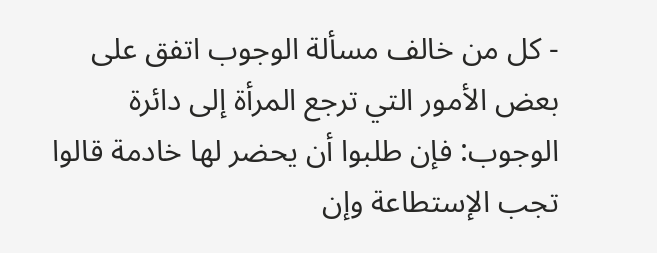- كل من خالف مسألة الوجوب اتفق على بعض الأمور التي ترجع المرأة إلى دائرة الوجوب: فإن طلبوا أن يحضر لها خادمة قالوا تجب الإستطاعة وإن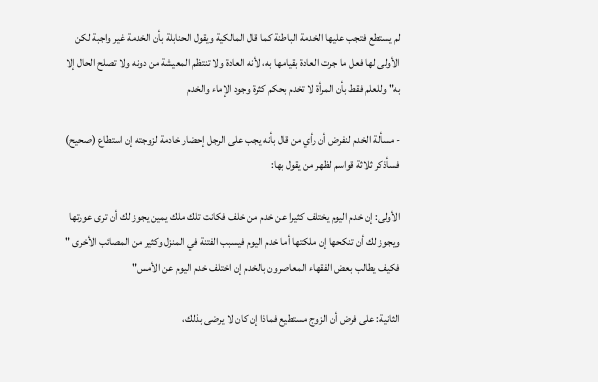لم يستطع فتجب عليها الخدمة الباطنة كما قال المالكية ويقول الحنابلة بأن الخدمة غير واجبة لكن الأولى لها فعل ما جرت العادة بقيامها به، لأنه العادة ولا تنتظم المعيشة من دونه ولا تصلح الحال إلا به" وللعلم فقط بأن المرأة لا تخدم بحكم كثرة وجود الإماء والخدم

- مسألة الخدم لنفرض أن رأي من قال بأنه يجب على الرجل إحضار خادمة لزوجته إن استطاع (صحيح) فسأذكر ثلاثة قواسم لظهر من يقول بها:

الأولى: إن خدم اليوم يختلف كثيرا عن خدم من خلف فكانت تلك ملك يمين يجوز لك أن ترى عورتها ويجوز لك أن تنكحها إن ملكتها أما خدم اليوم فيسبب الفتنة في المنزل وكثير من المصائب الأخرى " فكيف يطالب بعض الفقهاء المعاصرون بالخدم إن اختلف خدم اليوم عن الأمس"

الثانية: على فرض أن الزوج مستطيع فماذا إن كان لا يرضى بذلك،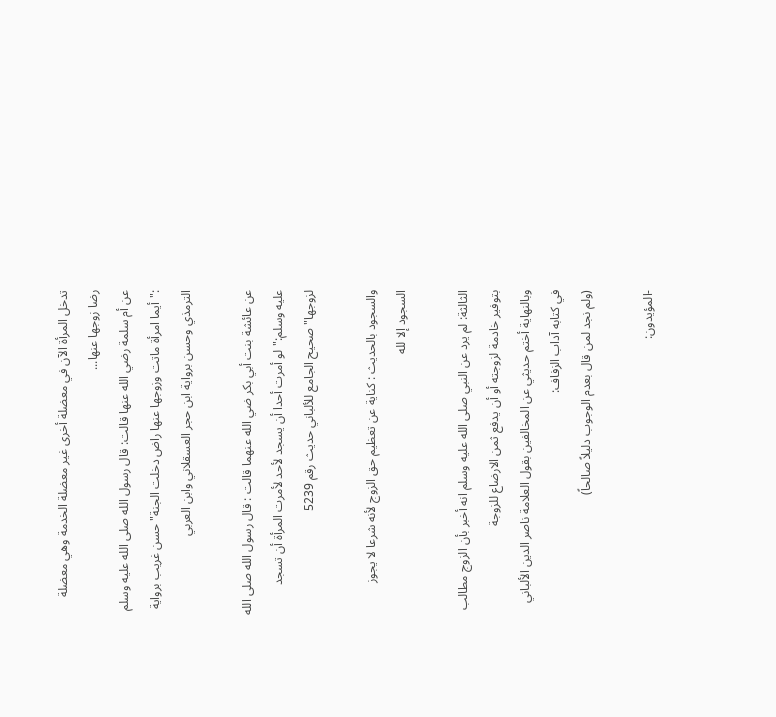تدخل المرأة الآن في معضلة أخرى غير معضلة الخدمة وهي معضلة رضا زوجها عنها...
عن أم سلمة رضي الله عنها قالت: قال رسول الله صلى الله عليه وسلم :"أيما امرأة ماتت وزوجها عنها راض دخلت الجنة" حسن غريب برواية الترمذي وحسن برواية ابن حجر العسقلاني وابن العربي

عن عائشة بنت أبي بكر ضي الله عنهما قالت : قال رسول الله صلى الله عليه وسلم:"لو أمرت أحدا أن يسجد لأحد لأمرت المرأة أن تسجد لزوجها" صحيح الجامع للألباني حديث رقم 5239

والسجود بالحديث : كناية عن تعظيم حق الزوج لأنه شرعا لا يجوز السجود إلا لله

الثالثة: لم يرد عن النبي صلى الله عليه وسلم انه أخبر بأن الزوج مطالب بتوفير خادمة لزوجته أو أن يدفع ثمن الارضاع للزوجة
وبالنهاية أختم حديثي عن المخالفين بقول العلامة ناصر الدين الألباني في كتابه آداب الزفاف:
(ولم نجد لمن قال بعدم الوجوب دليلاً صالحاً)

-المؤيدون: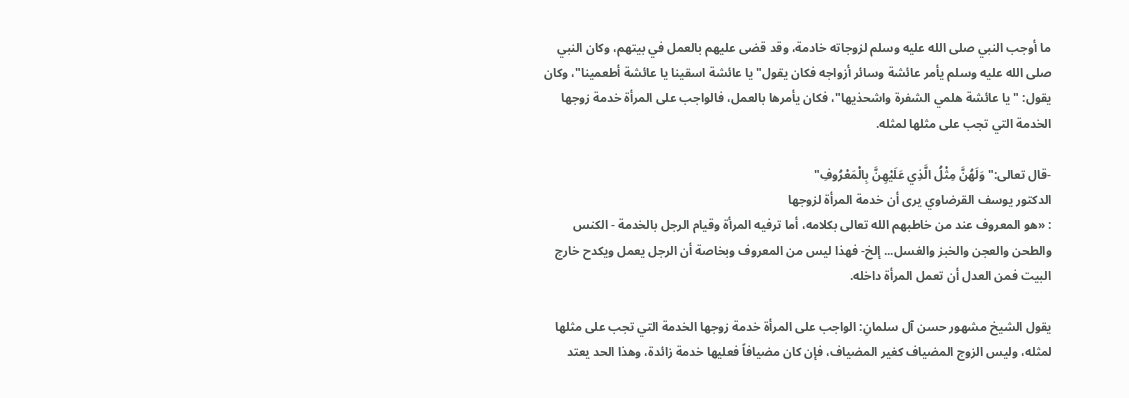ما أوجب النبي صلى الله عليه وسلم لزوجاته خادمة، وقد قضى عليهم بالعمل في بيتهم، وكان النبي صلى الله عليه وسلم يأمر عائشة وسائر أزواجه فكان يقول"يا عائشة اسقينا يا عائشة أطعمينا"، وكان يقول: "يا عائشة هلمي الشفرة واشحذيها"، فكان يأمرها بالعمل، فالواجب على المرأة خدمة زوجها الخدمة التي تجب على مثلها لمثله.

-قال تعالى:" وَلَهُنَّ مِثْلُ الَّذِي عَلَيْهِنَّ بِالْمَعْرُوفِ"
الدكتور يوسف القرضاوي يرى أن خدمة المرأة لزوجها
: «هو المعروف عند من خاطبهم الله تعالى بكلامه، أما ترفيه المرأة وقيام الرجل بالخدمة - الكنس والطحن والعجن والخبز والغسل... إلخ- فهذا ليس من المعروف وبخاصة أن الرجل يعمل ويكدح خارج البيت فمن العدل أن تعمل المرأة داخله.

يقول الشيخ مشهور حسن آل سلمانِ: الواجب على المرأة خدمة زوجها الخدمة التي تجب على مثلها لمثله، وليس الزوج المضياف كغير المضياف، فإن كان مضيافاً فعليها خدمة زائدة، وهذا الحد يعتد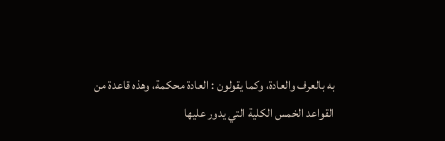به بالعرف والعادة، وكما يقولون : العادة محكمة، وهذه قاعدة من القواعد الخمس الكلية التي يدور عليها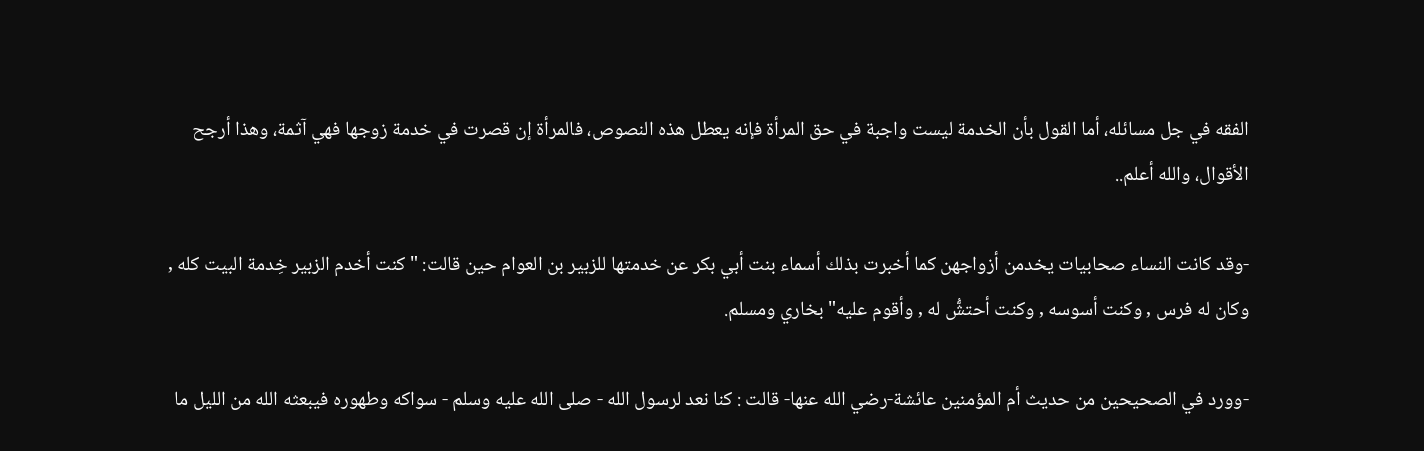الفقه في جل مسائله، أما القول بأن الخدمة ليست واجبة في حق المرأة فإنه يعطل هذه النصوص، فالمرأة إن قصرت في خدمة زوجها فهي آثمة، وهذا أرجح الأقوال، والله أعلم..

-وقد كانت النساء صحابيات يخدمن أزواجهن كما أخبرت بذلك أسماء بنت أبي بكر عن خدمتها للزبير بن العوام حين قالت: " كنت أخدم الزبير خِدمة البيت كله , وكان له فرس , وكنت أسوسه , وكنت أحتشُّ له , وأقوم عليه" بخاري ومسلم.

-وورد في الصحيحين من حديث أم المؤمنين عائشة-رضي الله عنها- قالت : كنا نعد لرسول الله - صلى الله عليه وسلم - سواكه وطهوره فيبعثه الله من الليل ما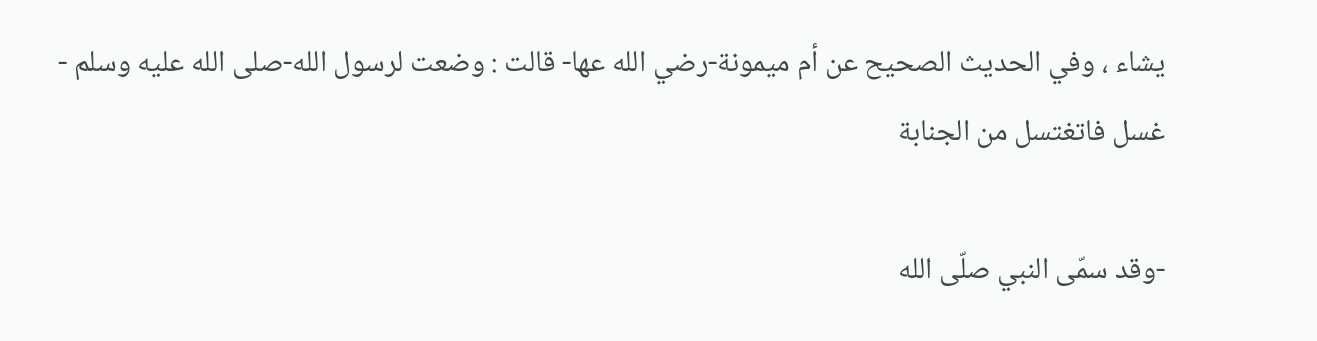يشاء ، وفي الحديث الصحيح عن أم ميمونة-رضي الله عها- قالت : وضعت لرسول الله-صلى الله عليه وسلم - غسل فاتغتسل من الجنابة

-وقد سمّى النبي صلّى الله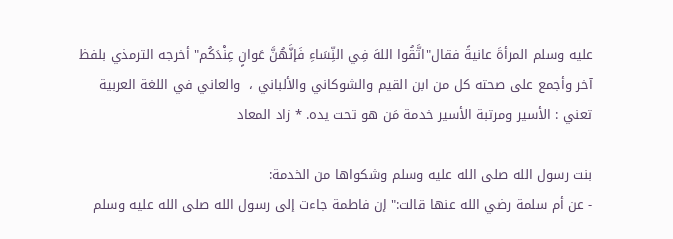عليه وسلم المرأةَ عانيةً فقال"اتَّقُوا اللهَ فِي النِّسَاءِ فَإنَّهُنَّ عَوانٍ عِنْدَكُم" أخرجه الترمذي بلفظ آخر وأجمع على صحته كل من ابن القيم والشوكاني والألباني ،  والعاني في اللغة العربية تعني : الأسير ومرتبة الأسير خدمة مَن هو تحت يده. * زاد المعاد

بنت رسول الله صلى الله عليه وسلم وشكواها من الخدمة:
- عن أم سلمة رضي الله عنها قالت:" إن فاطمة جاءت إلى رسول الله صلى الله عليه وسلم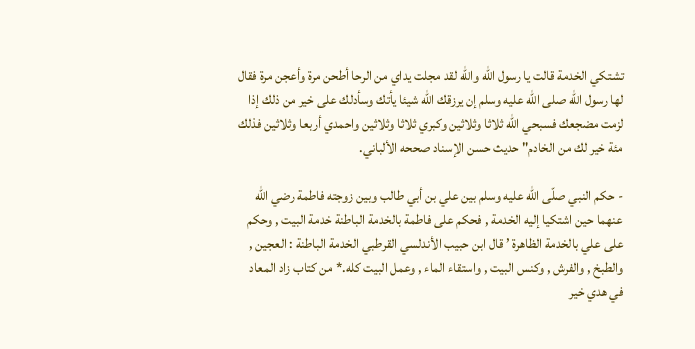تشتكي الخدمة قالت يا رسول الله والله لقد مجلت يداي من الرحا أطحن مرة وأعجن مرة فقال لها رسول الله صلى الله عليه وسلم إن يرزقك الله شيئا يأتك وسأدلك على خير من ذلك إذا لزمت مضجعك فسبحي الله ثلاثا وثلاثين وكبري ثلاثا وثلاثين واحمدي أربعا وثلاثين فذلك مئة خير لك من الخادم" حديث حسن الإسناد صححه الألباني.

- حكم النبي صلّى الله عليه وسلم بين علي بن أبي طالب وبين زوجته فاطمة رضي الله عنهما حين اشتكيا إليه الخدمة , فحكم على فاطمة بالخدمة الباطنة خدمة البيت , وحكم على علي بالخدمة الظاهرة ’ قال ابن حبيب الأندلسي القرطبي الخدمة الباطنة : العجين , والطبخ , والفرش , وكنس البيت , واستقاء الماء , وعمل البيت كله.* من كتاب زاد المعاد في هدي خير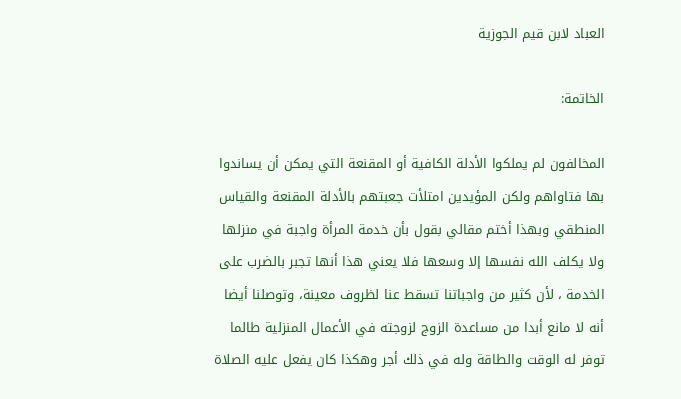العباد لابن قيم الجوزية

الخاتمة:

المخالفون لم يملكوا الأدلة الكافية أو المقنعة التي يمكن أن يساندوا بها فتاواهم ولكن المؤيدين امتلأت جعبتهم بالأدلة المقنعة والقياس المنطقي وبهذا أختم مقالي بقول بأن خدمة المرأة واجبة في منزلها ولا يكلف الله نفسها إلا وسعها فلا يعني هذا أنها تجبر بالضرب على الخدمة ، لأن كثير من واجباتنا تسقط عنا لظروف معينة، وتوصلنا أيضا أنه لا مانع أبدا من مساعدة الزوج لزوجته في الأعمال المنزلية طالما توفر له الوقت والطاقة وله في ذلك أجر وهكذا كان يفعل عليه الصلاة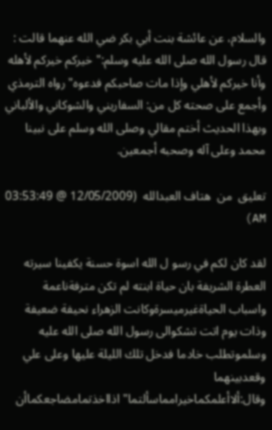والسلام، عن عائشة بنت أبي بكر ضي الله عنهما قالت : قال رسول الله صلى الله عليه وسلم:"خيركم خيركم لأهله وأنا خيركم لأهلي وإذا مات صاحبكم فدعوه" رواه الترمذي وأجمع على صحته كل من: السفاريني والشوكاني والألباني وبهذا الحديث أختم مقالي وصلى الله وسلم على نبينا محمد وعلى آله وصحبه أجمعين.

تعليق  من  هتاف العبدالله  (12/05/2009 @ 03:53:49 AM)

لقد كان لكم في رسو ل الله اسوة حسنة يكفينا سيرته العطرة الشريفة بان حياة ابنته لم تكن مترفةناعمة واسباب الحياةغيرميسرةوكانت الزهراء نحيفة ضعيفة وذات يوم اتت تشكوالى رسول الله صلى الله عليه وسلموتطلب خادما فدخل تلك الليلة عليها وعلى علي وقعدبينهما وقال:ألاأعلمكماخيرامماسألتما"اذااخذتمامضاجعكماأن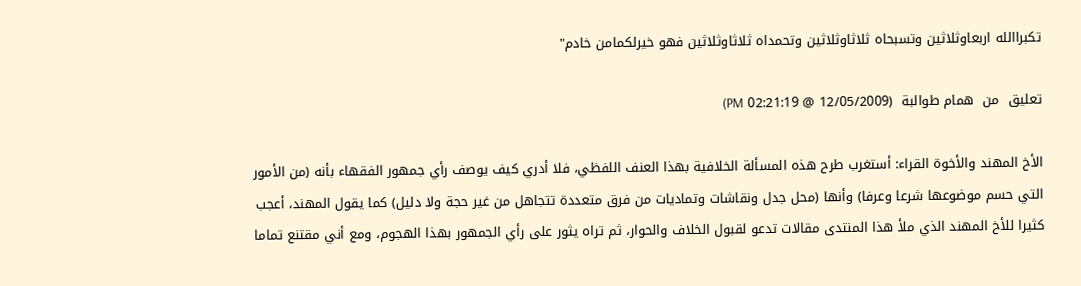تكبراالله اربعاوثلاثين وتسبحاه ثلاثاوثلاثين وتحمداه ثلاثاوثلاثين فهو خيرلكمامن خادم"

تعليق  من  همام طوالبة  (12/05/2009 @ 02:21:19 PM)

الأخ المهند والأخوة القراء: أستغرب طرح هذه المسألة الخلافية بهذا العنف اللفظي، فلا أدري كيف يوصف رأي جمهور الفقهاء بأنه (من الأمور التي حسم موضوعها شرعا وعرفا) وأنها (محل جدل ونقاشات وتماديات من فرق متعددة تتجاهل من غير حجة ولا دليل) كما يقول المهند، أعجب كثيرا للأخ المهند الذي ملأ هذا المنتدى مقالات تدعو لقبول الخلاف والحوار، ثم تراه يثور على رأي الجمهور بهذا الهجوم، ومع أني مقتنع تماما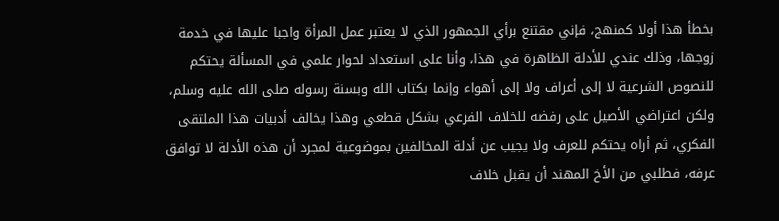بخطأ هذا أولا كمنهج، فإني مقتنع برأي الجمهور الذي لا يعتبر عمل المرأة واجبا عليها في خدمة زوجها، وذلك عندي للأدلة الظاهرة في هذا، وأنا على استعداد لحوار علمي في المسألة يحتكم للنصوص الشرعية لا إلى أعراف ولا إلى أهواء وإنما بكتاب الله وبسنة رسوله صلى الله عليه وسلم، ولكن اعتراضي الأصيل على رفضه للخلاف الفرعي بشكل قطعي وهذا يخالف أدبيات هذا الملتقى الفكري، ثم أراه يحتكم للعرف ولا يجيب عن أدلة المخالفين بموضوعية لمجرد أن هذه الأدلة لا توافق عرفه، فطلبي من الأخ المهند أن يقبل خلاف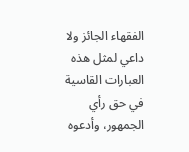الفقهاء الجائز ولا داعي لمثل هذه العبارات القاسية في حق رأي الجمهور، وأدعوه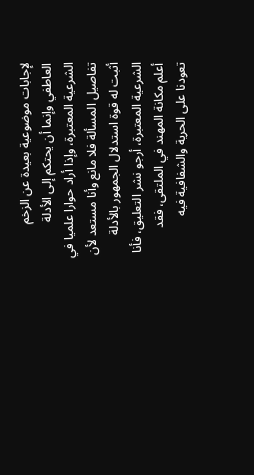لإجابات موضوعية بعيدة عن الزخم العاطفي وإنما أن يحتكم إلى الأدلة الشرعية المعتبرة، وإذا أراد حوارا علميا في تفاصيل المسألة فلا مانع وأنا مستعد لأن أثبت له قوة استدلال الجمهور بالأدلة الشرعية المعتبرة، أرجو نشر التعليق، فأنا أعلم مكانة المهند في الملتقى، فقد تعودنا على الحرية والشفافية فيه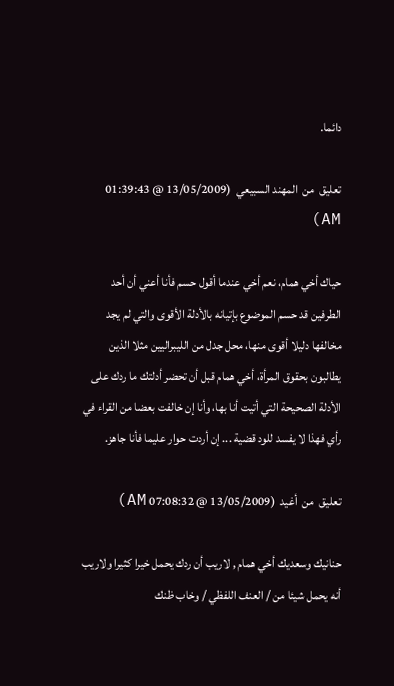دائما.

تعليق  من  المهند السبيعي  (13/05/2009 @ 01:39:43 AM)

حياك أخي همام، نعم أخي عندما أقول حسم فأنا أعني أن أحد الطرفين قد حسم الموضوع بإتيانه بالأدلة الأقوى والتي لم يجد مخالفها دليلا أقوى منها، محل جدل من الليبراليين مثلا الذين يطالبون بحقوق المرأة، أخي همام قبل أن تحضر أدلتك ما ردك على الأدلة الصحيحة التي أتيت أنا بها، وأنا إن خالفت بعضا من القراء في رأي فهذا لا يفسد للود قضية ... إن أردت حوار عليما فأنا جاهز.

تعليق  من  أغيد  (13/05/2009 @ 07:08:32 AM)

حنانيك وسعديك أخي همام , لاريب أن ردك يحمل خيرا كثيرا ولاريب أنه يحمل شيئا من / العنف اللفظي / وخاب ظنك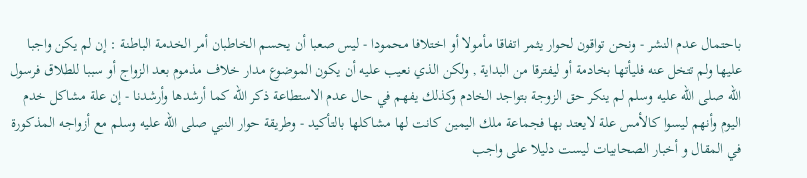باحتمال عدم النشر - ونحن تواقون لحوار يثمر اتفاقا مأمولا أو اختلافا محمودا - ليس صعبا أن يحسم الخاطبان أمر الخدمة الباطنة : إن لم يكن واجبا عليها ولم تتخل عنه فليأتها بخادمة أو ليفترقا من البداية , ولكن الذي نعيب عليه أن يكون الموضوع مدار خلاف مذموم بعد الزواج أو سببا للطلاق فرسول الله صلى الله عليه وسلم لم ينكر حق الزوجة بتواجد الخادم وكذلك يفهم في حال عدم الاستطاعة ذكر الله كما أرشدها وأرشدنا - إن علة مشاكل خدم اليوم وأنهم ليسوا كالأمس علة لايعتد بها فجماعة ملك اليمين كانت لها مشاكلها بالتأكيد - وطريقة حوار النبي صلى الله عليه وسلم مع أزواجه المذكورة في المقال و أخبار الصحابيات ليست دليلا على واجب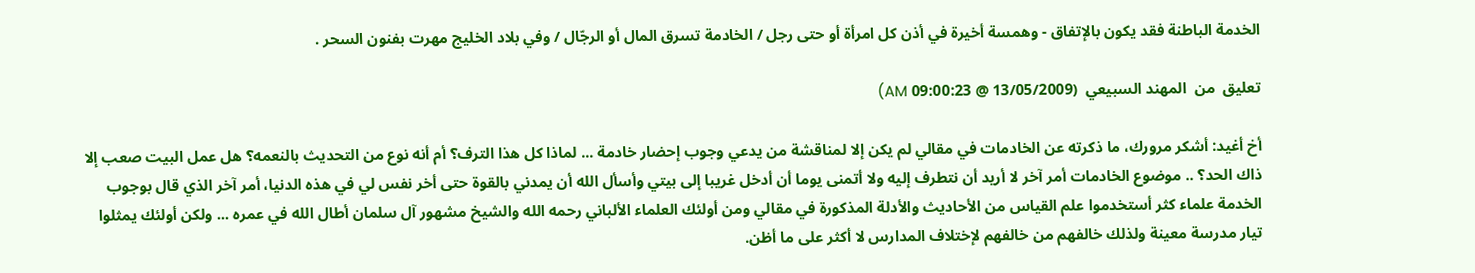الخدمة الباطنة فقد يكون بالإتفاق - وهمسة أخيرة في أذن كل امرأة أو حتى رجل / الخادمة تسرق المال أو الرجّال / وفي بلاد الخليج مهرت بفنون السحر .

تعليق  من  المهند السبيعي  (13/05/2009 @ 09:00:23 AM)

أخ أغيد: أشكر مرورك، ما ذكرته عن الخادمات في مقالي لم يكن إلا لمناقشة من يدعي وجوب إحضار خادمة ... لماذا كل هذا الترف؟ أم أنه نوع من التحديث بالنعمه؟ هل عمل البيت صعب إلا ذاك الحد؟ .. موضوع الخادمات أمر آخر لا أريد أن نتطرف إليه ولا أتمنى يوما أن أدخل غريبا إلى بيتي وأسأل الله أن يمدني بالقوة حتى أخر نفس لي في هذه الدنيا، أمر آخر الذي قال بوجوب الخدمة علماء كثر أستخدموا علم القياس من الأحاديث والأدلة المذكورة في مقالي ومن أولئك العلماء الألباني رحمه الله والشيخ مشهور آل سلمان أطال الله في عمره ... ولكن أولئك يمثلوا تيار مدرسة معينة ولذلك خالفهم من خالفهم لإختلاف المدارس لا أكثر على ما أظن.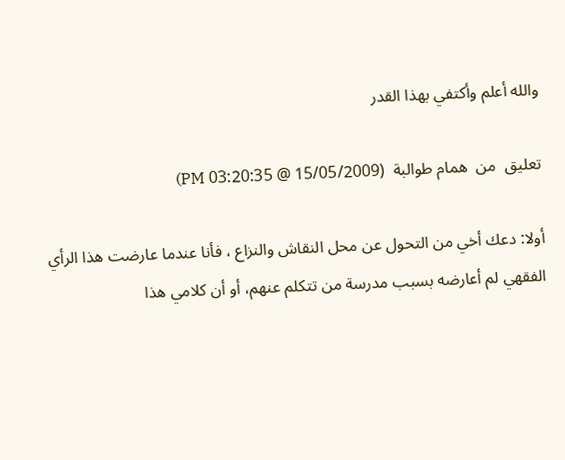والله أعلم وأكتفي بهذا القدر

تعليق  من  همام طوالبة  (15/05/2009 @ 03:20:35 PM)

أولا: دعك أخي من التحول عن محل النقاش والنزاع ، فأنا عندما عارضت هذا الرأي الفقهي لم أعارضه بسبب مدرسة من تتكلم عنهم، أو أن كلامي هذا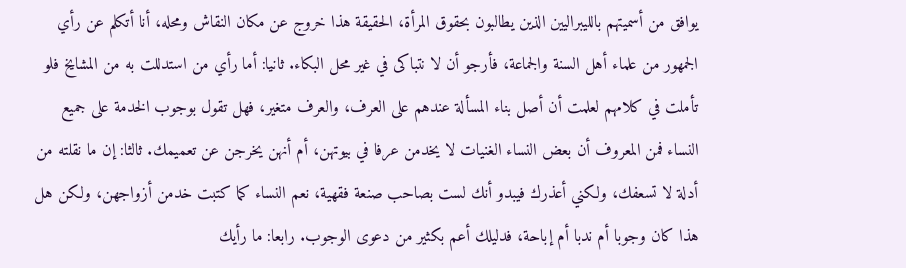يوافق من أسميتهم بالليبراليين الذين يطالبون بحقوق المرأة، الحقيقة هذا خروج عن مكان النقاش ومحله، أنا أتكلم عن رأي الجمهور من علماء أهل السنة والجماعة، فأرجو أن لا نتباكى في غير محل البكاء. ثانيا: أما رأي من استدللت به من المشايخ فلو تأملت في كلامهم لعلمت أن أصل بناء المسألة عندهم على العرف، والعرف متغير، فهل تقول بوجوب الخدمة على جميع النساء فمن المعروف أن بعض النساء الغنيات لا يخدمن عرفا في بيوتهن، أم أنهن يخرجن عن تعميمك. ثالثا: إن ما نقلته من أدلة لا تسعفك، ولكني أعذرك فيبدو أنك لست بصاحب صنعة فقهية، نعم النساء كما كتبت خدمن أزواجهن، ولكن هل هذا كان وجوبا أم ندبا أم إباحة، فدليلك أعم بكثير من دعوى الوجوب. رابعا: ما رأيك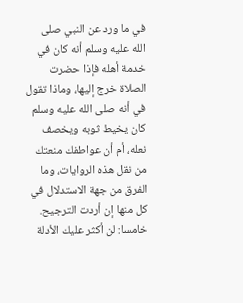في ما ورد عن النبي صلى الله عليه وسلم أنه كان في خدمة أهله فإذا حضرت الصلاة خرج إليها، وماذا تقول في أنه صلى الله عليه وسلم كان يخيط ثوبه ويخصف نعله، أم أن عواطفك منعتك من نقل هذه الروايات، وما الفرق من جهة الاستدلال في كل منها إن أردت الترجيح. خامسا: لن أكثر عليك الأدلة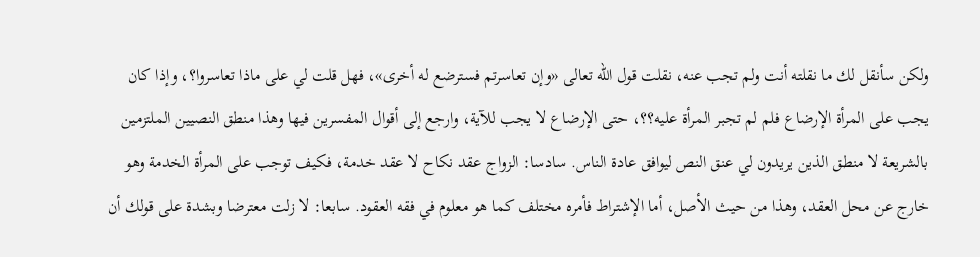ولكن سأنقل لك ما نقلته أنت ولم تجب عنه، نقلت قول الله تعالى «وإن تعاسرتم فسترضع له أخرى»، فهل قلت لي على ماذا تعاسروا؟، وإذا كان يجب على المرأة الإرضاع فلم لم تجبر المرأة عليه؟؟، حتى الإرضاع لا يجب للآية، وارجع إلى أقوال المفسرين فيها وهذا منطق النصيين الملتزمين بالشريعة لا منطق الذين يريدون لي عنق النص ليوافق عادة الناس. سادسا: الزواج عقد نكاح لا عقد خدمة، فكيف توجب على المرأة الخدمة وهو خارج عن محل العقد، وهذا من حيث الأصل، أما الإشتراط فأمره مختلف كما هو معلوم في فقه العقود. سابعا: لا زلت معترضا وبشدة على قولك أن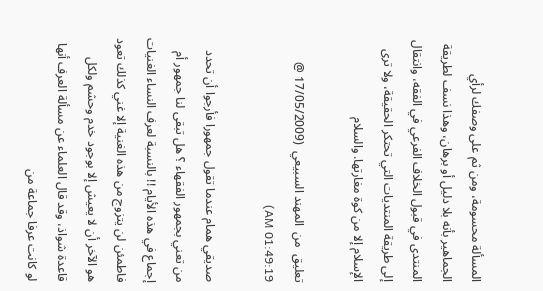المسألة محسومة، ومن ثم على وصفك لرأي الجماهير بأنه بلا دليل أو برهان، وهذا نسف لطريقة المنتدى في قبول الخلاف الفرعي في الفقه، وانتقال إلى طريقة المنتديات التي تحتكر الحقيقة، ولا ترى الإسلام إلا من كوة مغارتها. والسلام

تعليق  من  المهند السبيعي  (17/05/2009 @ 01:49:19 AM)

صديقي همام عندما تقول جمهورا فأرجوا أن تحدد من تعني بجمهور الفقهاء ؟ هل تبقى لنا جمهور أم إجماع في هذه الأيام !! بالنسبة لعرف النساء الغنيات فاطمئن لن يتزوج من هذه الغنية إلا غني كذلك تعود هو الآخر أن لا يعيش إلا بوجود خدم وحشم ولكل قاعدة شواذ، وقد قال العلماء عن مسألة العرف أنها لو كانت عرفا جماعة من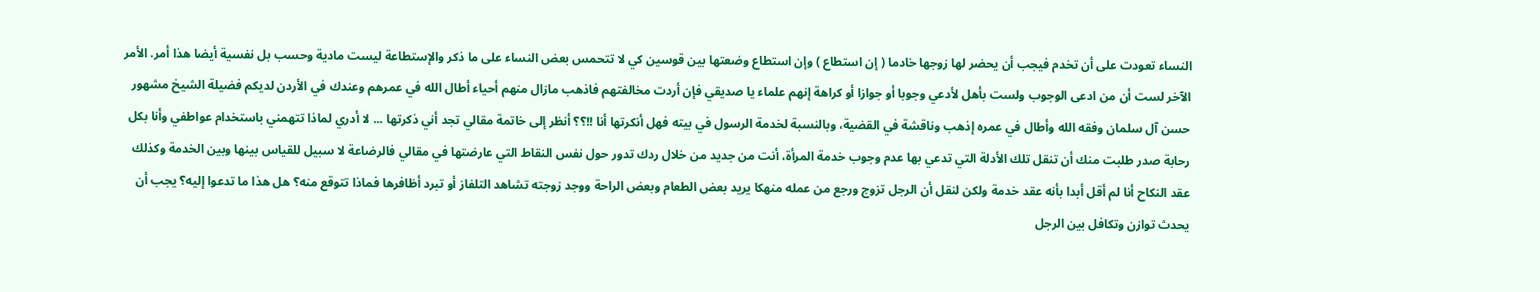النساء تعودت على أن تخدم فيجب أن يحضر لها زوجها خادما ( إن استطاع ) وإن استطاع وضعتها بين قوسين كي لا تتحمس بعض النساء على ما ذكر والإستطاعة ليست مادية وحسب بل نفسية أيضا هذا أمر. الأمر الآخر لست أن من ادعى الوجوب ولست بأهل لأدعي وجوبا أو جوازا أو كراهة إنهم علماء يا صديقي فإن أردت مخالفتهم فاذهب مازال منهم أحياء أطال الله في عمرهم وعندك في الأردن لديكم فضيلة الشيخ مشهور حسن آل سلمان وفقه الله وأطال في عمره إذهب وناقشة في القضية، وبالنسبة لخدمة الرسول في بيته فهل أنكرتها أنا !!؟؟ أنظر إلى خاتمة مقالي تجد أني ذكرتها ... لا أدري لماذا تتهمني باستخدام عواطفي وأنا بكل رحابة صدر طلبت منك أن تنقل تلك الأدلة التي تدعي بها عدم وجوب خدمة المرأة، أنت من جديد من خلال ردك تدور حول نفس النقاط التي عارضتها في مقالي فالرضاعة لا سبيل للقياس بينها وبين الخدمة وكذلك عقد النكاح أنا لم أقل أبدا بأنه عقد خدمة ولكن لنقل أن الرجل تزوج ورجع من عمله منهكا يريد بعض الطعام وبعض الراحة ووجد زوجته تشاهد التلفاز أو تبرد أظافرها فماذا تتوقع منه؟ هل هذا ما تدعوا إليه؟ يجب أن يحدث توازن وتكافل بين الرجل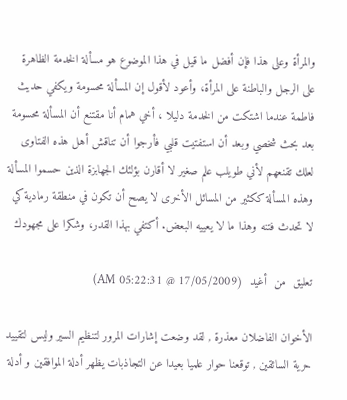والمرأة وعلى هذا فإن أفضل ما قيل في هذا الموضوع هو مسألة الخدمة الظاهرة على الرجل والباطنة على المرأة، وأعود لأقول إن المسألة محسومة ويكفي حديث فاطمة عندما اشتكت من الخدمة دليلا ، أخي همام أنا مقتنع أن المسألة محسومة بعد بحث شخصي وبعد أن استفتيت قلبي فأرجوا أن تناقش أهل هذه الفتاوى لعلك تقنعهم لأني طويلب علم صغير لا أقارن بؤلئك الجهابزة الذين حسموا المسألة وهذه المسألة ككثير من المسائل الأخرى لا يصح أن تكون في منطقة رمادية كي لا تحدث فتنه وهذا ما لا يعييه البعض. أكتفي بهذا القدر، وشكرا على مجهودك

تعليق  من  أغيد  (17/05/2009 @ 05:22:31 AM)

الأخوان الفاضلان معذرة , لقد وضعت إشارات المرور لتنظيم السير وليس لتقييد حرية السائقين , توقعنا حوار علميا بعيدا عن التجاذبات يظهر أدلة الموافقين و أدلة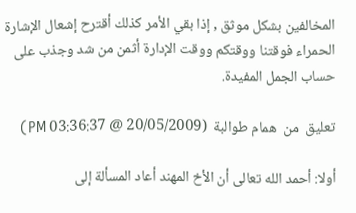المخالفين بشكل موثق , إذا بقي الأمر كذلك أقترح إشعال الإشارة الحمراء فوقتنا ووقتكم ووقت الإدارة أثمن من شد وجذب على حساب الجمل المفيدة.

تعليق  من  همام طوالبة  (20/05/2009 @ 03:36:37 PM)

أولا: أحمد الله تعالى أن الأخ المهند أعاد المسألة إلى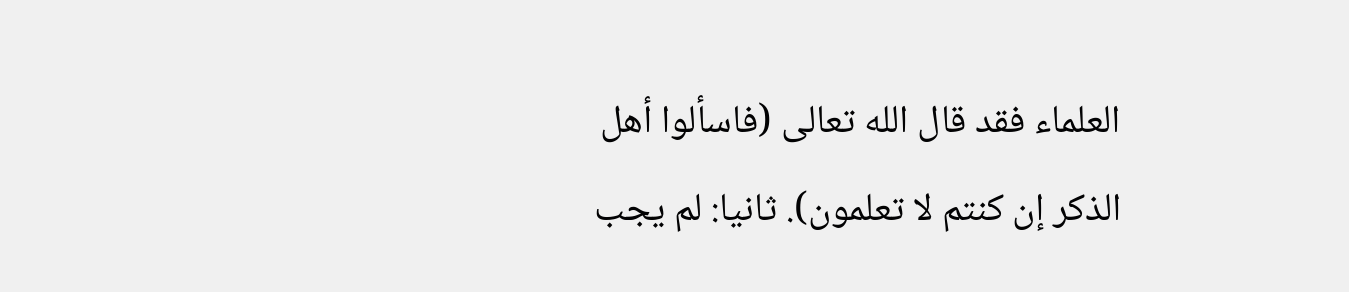العلماء فقد قال الله تعالى (فاسألوا أهل الذكر إن كنتم لا تعلمون). ثانيا: لم يجب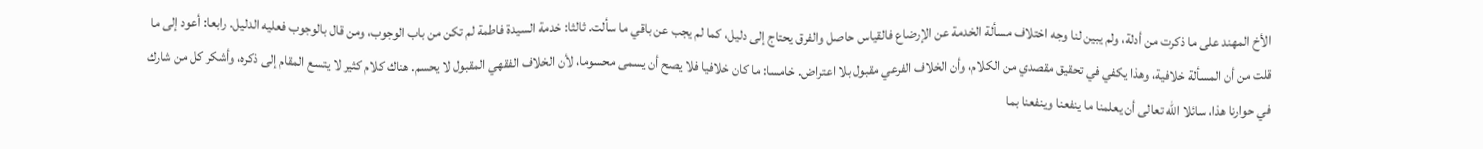الأخ المهند على ما ذكرت من أدلة، ولم يبين لنا وجه اختلاف مسألة الخدمة عن الإرضاع فالقياس حاصل والفرق يحتاج إلى دليل، كما لم يجب عن باقي ما سألت. ثالثا: خدمة السيدة فاطمة لم تكن من باب الوجوب، ومن قال بالوجوب فعليه الدليل. رابعا: أعود إلى ما قلت من أن المسألة خلافية، وهذا يكفي في تحقيق مقصدي من الكلام، وأن الخلاف الفرعي مقبول بلا اعتراض. خامسا: ما كان خلافيا فلا يصح أن يسمى محسوما، لأن الخلاف الفقهي المقبول لا يحسم. هناك كلام كثير لا يتسع المقام إلى ذكره، وأشكر كل من شارك في حوارنا هذا، سائلا الله تعالى أن يعلمنا ما ينفعنا وينفعنا بما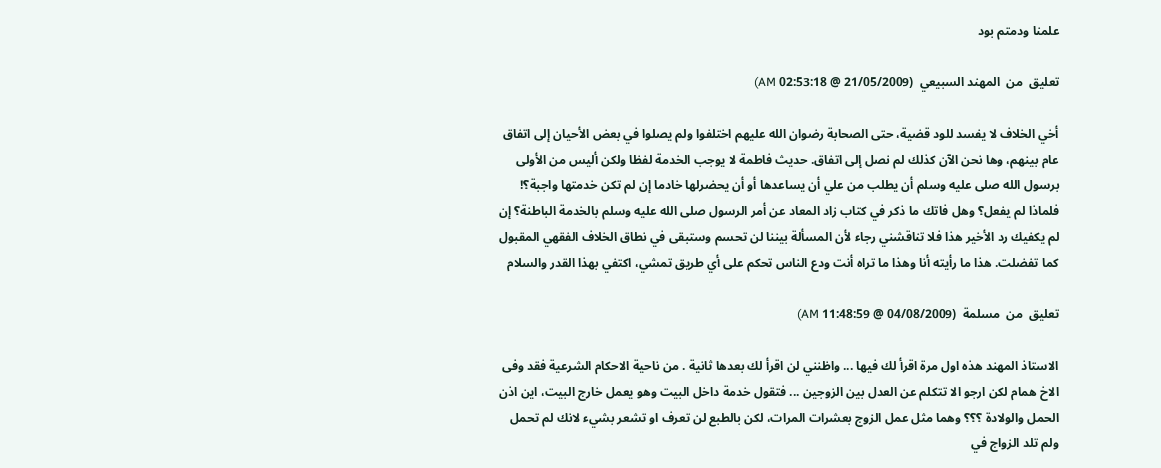علمنا ودمتم بود

تعليق  من  المهند السبيعي  (21/05/2009 @ 02:53:18 AM)

أخي الخلاف لا يفسد للود قضية، حتى الصحابة رضوان الله عليهم اختلفوا ولم يصلوا في بعض الأحيان إلى اتفاق عام بينهم، وها نحن الآن كذلك لم نصل إلى اتفاق. حديث فاطمة لا يوجب الخدمة لفظا ولكن أليس من الأولى برسول الله صلى عليه وسلم أن يطلب من علي أن يساعدها أو أن يحضرلها خادما إن لم تكن خدمتها واجبة؟! فلماذا لم يفعل؟ وهل فاتك ما ذكر في كتاب زاد المعاد عن أمر الرسول صلى الله عليه وسلم بالخدمة الباطنة؟ إن لم يكفيك رد الأخير هذا فلا تناقشني رجاء لأن المسألة بيننا لن تحسم وستبقى في نطاق الخلاف الفقهي المقبول كما تفضلت. هذا ما رأيته أنا وهذا ما تراه أنت ودع الناس تحكم على أي طريق تمشي، اكتفي بهذا القدر والسلام

تعليق  من  مسلمة  (04/08/2009 @ 11:48:59 AM)

الاستاذ المهند هذه اول مرة اقرأ لك فيها ... واظنني لن اقرأ لك بعدها ثانية . من ناحية الاحكام الشرعية فقد وفى الاخ همام لكن ارجو الا تتكلم عن العدل بين الزوجين ... فتقول خدمة داخل البيت وهو يعمل خارج البيت، اين اذن الحمل والولادة ؟؟؟ وهما مثل عمل الزوج بعشرات المرات، لكن بالطبع لن تعرف او تشعر بشيء لانك لم تحمل ولم تلد الزواج في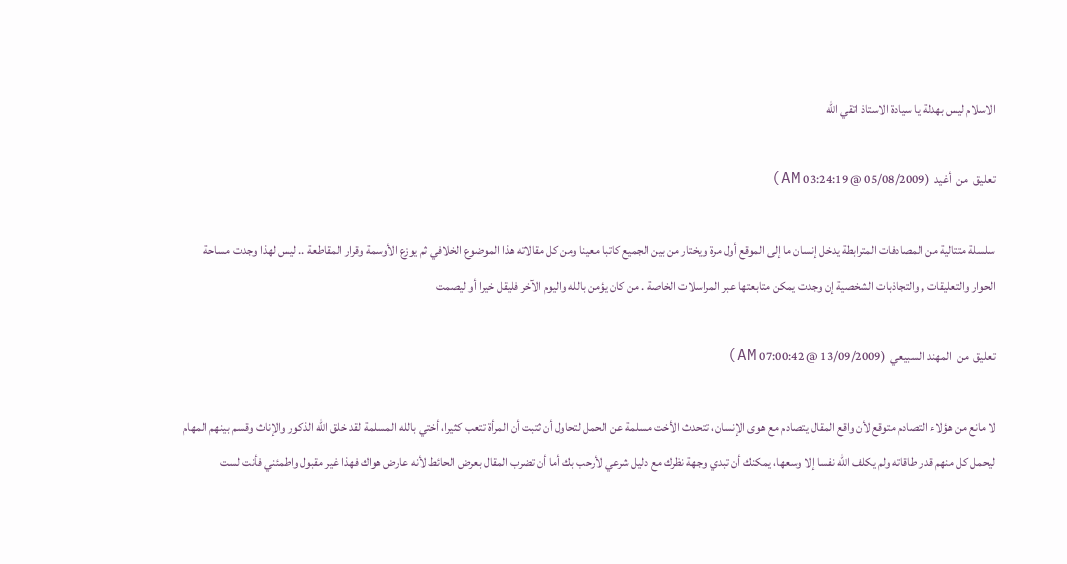الاسلام ليس بهدلة يا سيادة الاستاذ اتقي الله

تعليق  من  أغيد  (05/08/2009 @ 03:24:19 AM)

سلسلة متتالية من المصادفات المترابطة يدخل إنسان ما إلى الموقع أول مرة ويختار من بين الجميع كاتبا معينا ومن كل مقالاته هذا الموضوع الخلافي ثم يوزع الأوسمة وقرار المقاطعة .. ليس لهذا وجدت مساحة الحوار والتعليقات , والتجاذبات الشخصية إن وجدت يمكن متابعتها عبر المراسلات الخاصة . من كان يؤمن بالله واليوم الآخر فليقل خيرا أو ليصمت

تعليق  من  المهند السبيعي  (13/09/2009 @ 07:00:42 AM)

لا مانع من هؤلاء التصادم متوقع لأن واقع المقال يتصادم مع هوى الإنسان، تتحدث الأخت مسلمة عن الحمل لتحاول أن ثتبت أن المرأة تتعب كثيرا، أختي بالله المسلمة لقد خلق الله الذكور والإناث وقسم بينهم المهام ليحمل كل منهم قدر طاقاته ولم يكلف الله نفسا إلا وسعها، يمكنك أن تبدي وجهة نظرك مع دليل شرعي لأرحب بك أما أن تضرب المقال بعرض الحائط لأنه عارض هواك فهذا غير مقبول واطمئني فأنت لست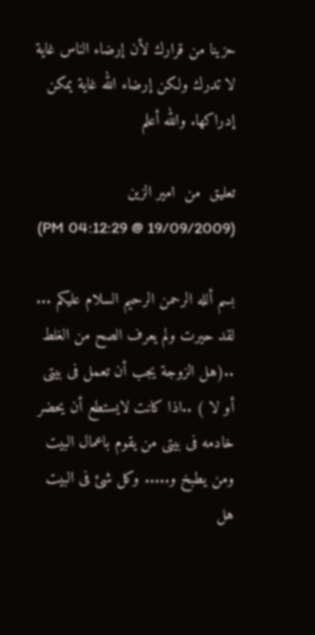حزينا من قرارك لأن إرضاء الناس غاية لا تدرك ولكن إرضاء الله غاية يمكن إدراكها. والله أعلم

تعليق  من  امير الزين   (19/09/2009 @ 04:12:29 PM)

بسم ألله الرحمن الرحيم السلام عليكم ... لقد حيرت ولم يعرف الصح من الغلط ..(هل الزوجة يجب أن تعمل فى بيتى أو لا ) ..اذا كانت لايستطع أن يحضر خادمه فى بيتى من يقوم باعمال البيت ومن يطبخ و..... وكل شئ فى البيت هل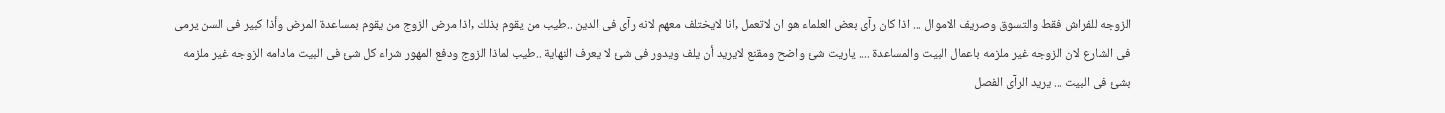الزوجه للفراش فقط والتسوق وصريف الاموال ... اذا كان رآى بعض العلماء هو ان لاتعمل ,انا لايختلف معهم لانه رآى فى الدين ..طيب من يقوم بذلك ,اذا مرض الزوج من يقوم بمساعدة المرض وأذا كبير فى السن يرمى فى الشارع لان الزوجه غير ملزمه باعمال البيت والمساعدة .... ياريت شئ واضح ومقنع لايريد أن يلف ويدور فى شئ لا يعرف النهاية ..طيب لماذا الزوج ودفع المهور شراء كل شئ فى البيت مادامه الزوجه غير ملزمه بشئ فى البيت ... يريد الرآى الفصل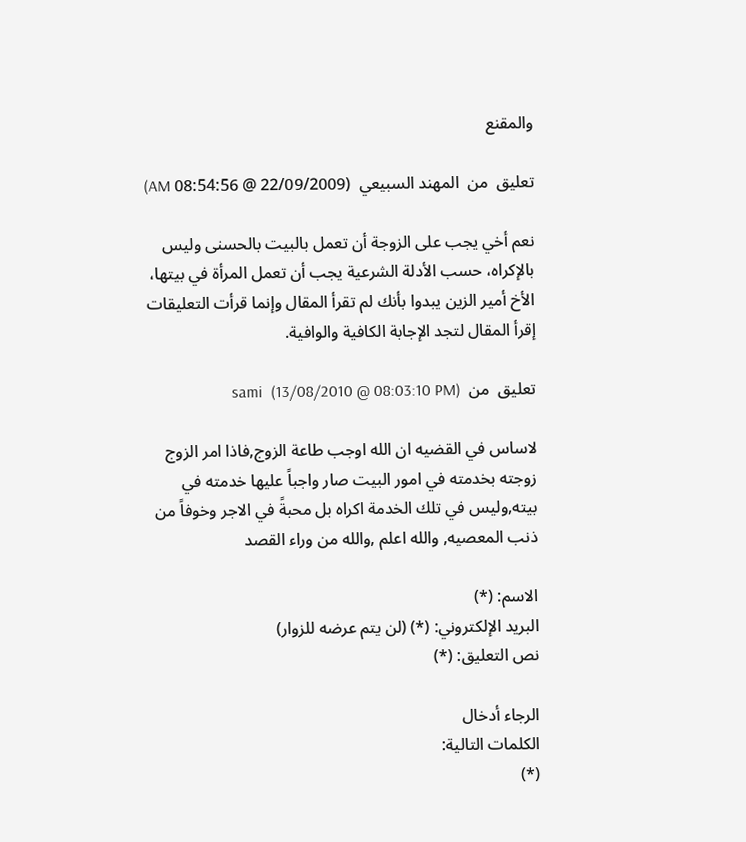والمقنع

تعليق  من  المهند السبيعي  (22/09/2009 @ 08:54:56 AM)

نعم أخي يجب على الزوجة أن تعمل بالبيت بالحسنى وليس بالإكراه، حسب الأدلة الشرعية يجب أن تعمل المرأة في بيتها، الأخ أمير الزين يبدوا بأنك لم تقرأ المقال وإنما قرأت التعليقات إقرأ المقال لتجد الإجابة الكافية والوافية.

تعليق  من  sami  (13/08/2010 @ 08:03:10 PM)

لاساس في القضيه ان الله اوجب طاعة الزوج,فاذا امر الزوج زوجته بخدمته في امور البيت صار واجباً عليها خدمته في بيته,وليس في تلك الخدمة اكراه بل محبةً في الاجر وخوفاً من ذنب المعصيه, والله اعلم ,والله من وراء القصد

الاسم: (*)
البريد الإلكتروني: (*) (لن يتم عرضه للزوار)
نص التعليق: (*)

الرجاء أدخال
الكلمات التالية:
(*)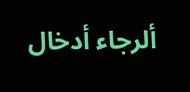ألرجاء أدخال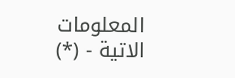المعلومات الاتية - (*)